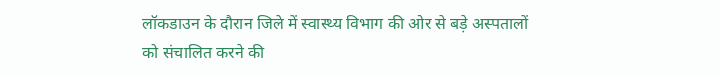लॉकडाउन के दौरान जिले में स्वास्थ्य विभाग की ओर से बड़े अस्पतालों को संचालित करने की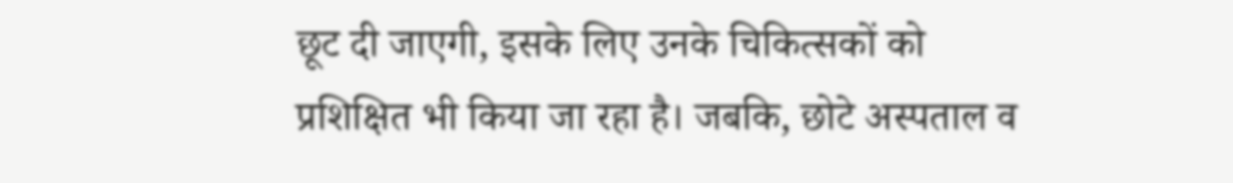छूट दी जाएगी, इसके लिए उनके चिकित्सकों को प्रशिक्षित भी किया जा रहा है। जबकि, छोटे अस्पताल व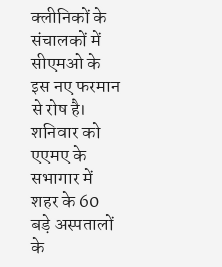क्लीनिकों के संचालकों में सीएमओ के इस नए फरमान से रोष है।
शनिवार को एएमए के सभागार में शहर के 60 बड़े अस्पतालों के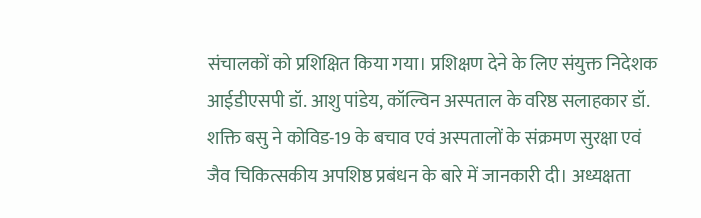संचालकों को प्रशिक्षित किया गया। प्रशिक्षण देने के लिए संयुक्त निदेशक आईडीएसपी डॉ. आशु पांडेय, कॉल्विन अस्पताल के वरिष्ठ सलाहकार डॉ. शक्ति बसु ने कोविड-19 के बचाव एवं अस्पतालों के संक्रमण सुरक्षा एवं जैव चिकित्सकीय अपशिष्ठ प्रबंधन के बारे में जानकारी दी। अध्यक्षता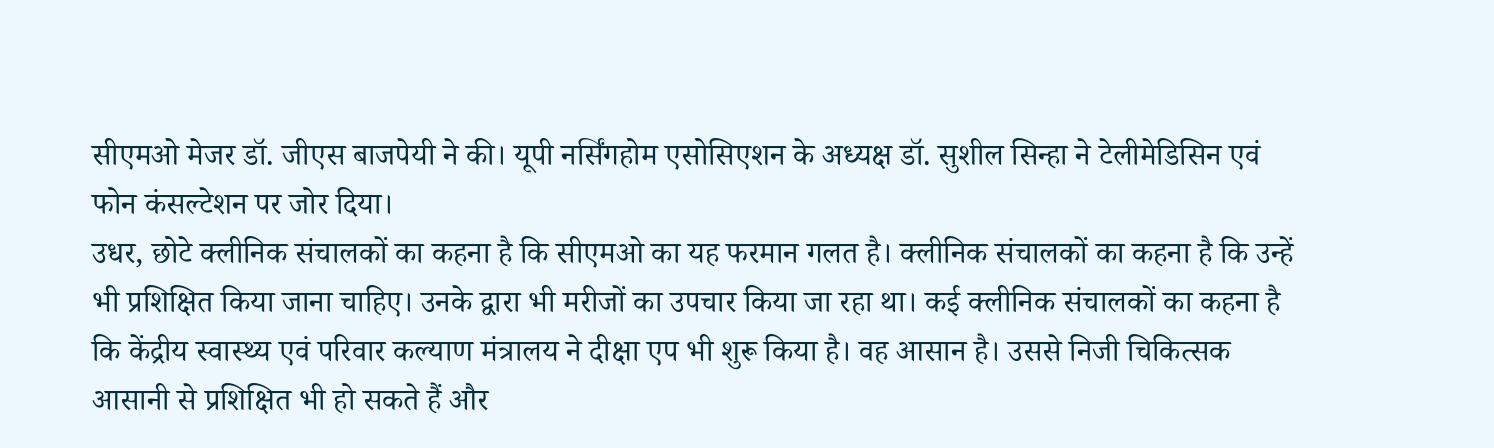सीएमओ मेजर डॉ. जीएस बाजपेयी ने की। यूपी नर्सिंगहोम एसोसिएशन के अध्यक्ष डॉ. सुशील सिन्हा ने टेलीमेडिसिन एवं फोन कंसल्टेशन पर जोर दिया।
उधर, छोटे क्लीनिक संचालकों का कहना है कि सीएमओ का यह फरमान गलत है। क्लीनिक संचालकों का कहना है कि उन्हें भी प्रशिक्षित किया जाना चाहिए। उनके द्वारा भी मरीजों का उपचार किया जा रहा था। कई क्लीनिक संचालकों का कहना है कि केंद्रीय स्वास्थ्य एवं परिवार कल्याण मंत्रालय ने दीक्षा एप भी शुरू किया है। वह आसान है। उससे निजी चिकित्सक आसानी से प्रशिक्षित भी हो सकते हैं और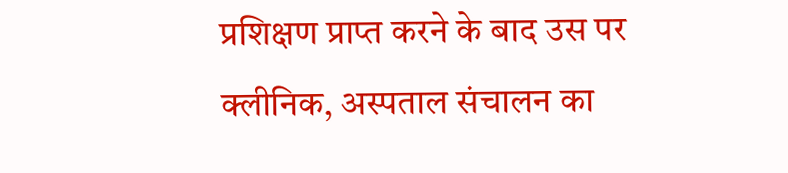प्रशिक्षण प्राप्त करने के बाद उस पर क्लीनिक, अस्पताल संचालन का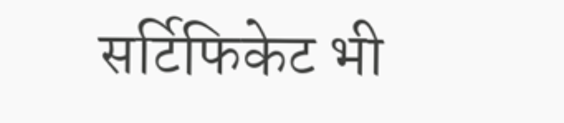सर्टिफिकेट भी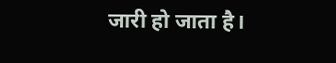जारी हो जाता है।